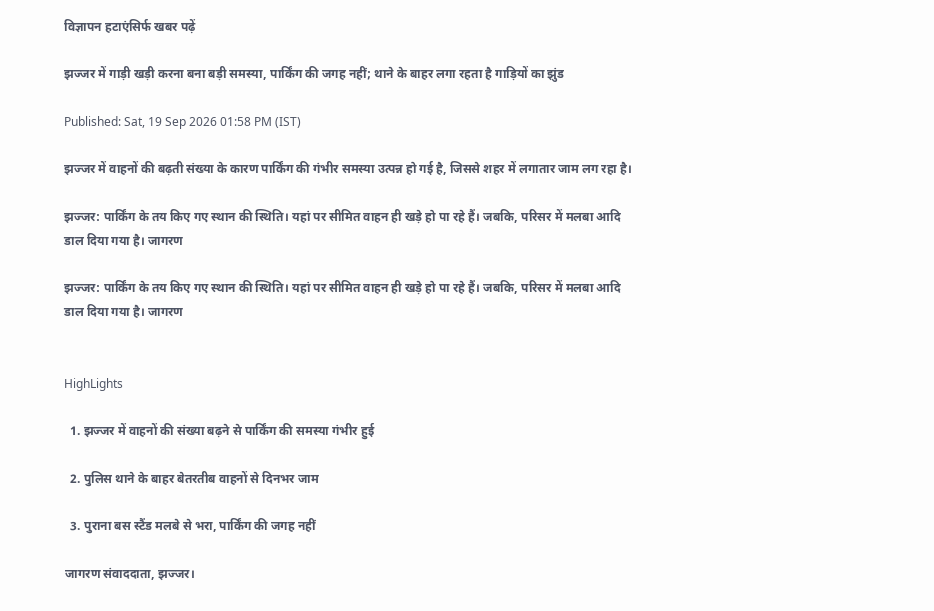विज्ञापन हटाएंसिर्फ खबर पढ़ें

झज्जर में गाड़ी खड़ी करना बना बड़ी समस्या, पार्किंग की जगह नहीं; थाने के बाहर लगा रहता है गाड़ियों का झुंड

Published: Sat, 19 Sep 2026 01:58 PM (IST)

झज्जर में वाहनों की बढ़ती संख्या के कारण पार्किंग की गंभीर समस्या उत्पन्न हो गई है, जिससे शहर में लगातार जाम लग रहा है।

झज्जर: पार्किंग के तय किए गए स्थान की स्थिति। यहां पर सीमित वाहन ही खड़े हो पा रहे हैं। जबकि, परिसर में मलबा आदि डाल दिया गया है। जागरण

झज्जर: पार्किंग के तय किए गए स्थान की स्थिति। यहां पर सीमित वाहन ही खड़े हो पा रहे हैं। जबकि, परिसर में मलबा आदि डाल दिया गया है। जागरण


HighLights

  1. झज्जर में वाहनों की संख्या बढ़ने से पार्किंग की समस्या गंभीर हुई

  2. पुलिस थाने के बाहर बेतरतीब वाहनों से दिनभर जाम

  3. पुराना बस स्टैंड मलबे से भरा, पार्किंग की जगह नहीं

जागरण संवाददाता, झज्जर।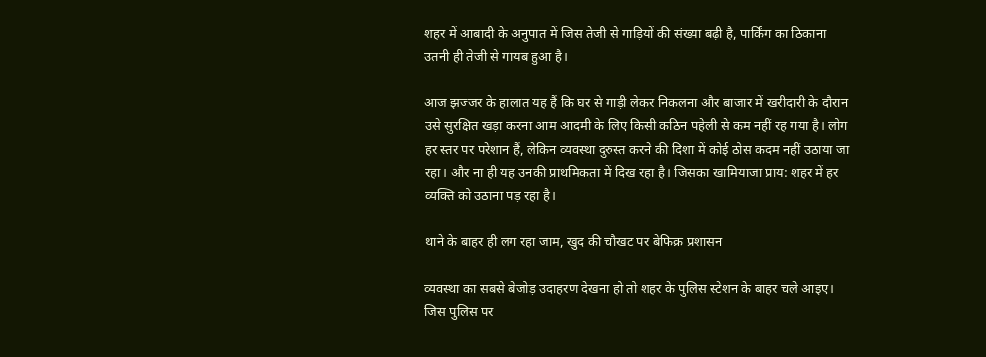शहर में आबादी के अनुपात में जिस तेजी से गाड़ियों की संख्या बढ़ी है, पार्किंग का ठिकाना उतनी ही तेजी से गायब हुआ है।

आज झज्जर के हालात यह हैं कि घर से गाड़ी लेकर निकलना और बाजार में खरीदारी के दौरान उसे सुरक्षित खड़ा करना आम आदमी के लिए किसी कठिन पहेली से कम नहीं रह गया है। लोग हर स्तर पर परेशान हैं, लेकिन व्यवस्था दुरुस्त करने की दिशा में कोई ठोस कदम नहीं उठाया जा रहा। और ना ही यह उनकी प्राथमिकता में दिख रहा है। जिसका खामियाजा प्राय: शहर में हर व्यक्ति को उठाना पड़ रहा है।

थाने के बाहर ही लग रहा जाम, खुद की चौखट पर बेफिक्र प्रशासन

व्यवस्था का सबसे बेजोड़ उदाहरण देखना हो तो शहर के पुलिस स्टेशन के बाहर चले आइए। जिस पुलिस पर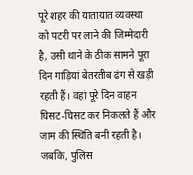पूरे शहर की यातायात व्यवस्था को पटरी पर लाने की जिम्मेदारी है, उसी थाने के ठीक सामने पूरा दिन गाड़ियां बेतरतीब ढंग से खड़ी रहती हैं। वहां पूरे दिन वाहन घिसट-घिसट कर निकलते हैं और जाम की स्थिति बनी रहती है। जबकि, पुलिस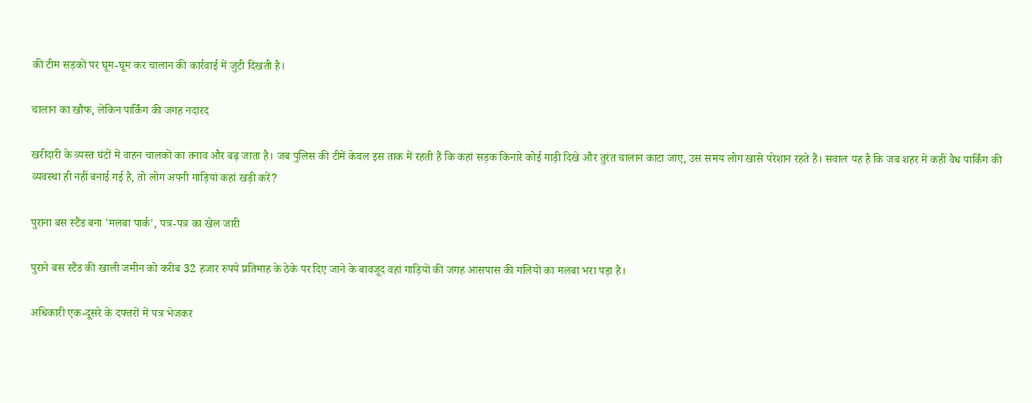की टीम सड़कों पर घूम-घूम कर चालान की कार्रवाई में जुटी दिखती है।

चालान का खौफ, लेकिन पार्किंग की जगह नदारद

खरीदारी के व्यस्त घंटों में वाहन चालकों का तनाव और बढ़ जाता है। जब पुलिस की टीमें केवल इस ताक में रहती हैं कि कहां सड़क किनारे कोई गाड़ी दिखे और तुरंत चालान काटा जाए, उस समय लोग खासे परेशान रहते हैं। सवाल यह है कि जब शहर में कहीं वैध पार्किंग की व्यवस्था ही नहीं बनाई गई है, तो लोग अपनी गाड़ियां कहां खड़ी करें?

पुराना बस स्टैंड बना 'मलबा पार्क', पत्र-पत्र का खेल जारी

पुराने बस स्टैंड की खाली जमीन को करीब 32 हजार रुपये प्रतिमाह के ठेके पर दिए जाने के बावजूद वहां गाड़ियों की जगह आसपास की गलियों का मलबा भरा पड़ा है।

अधिकारी एक-दूसरे के दफ्तरों में पत्र भेजकर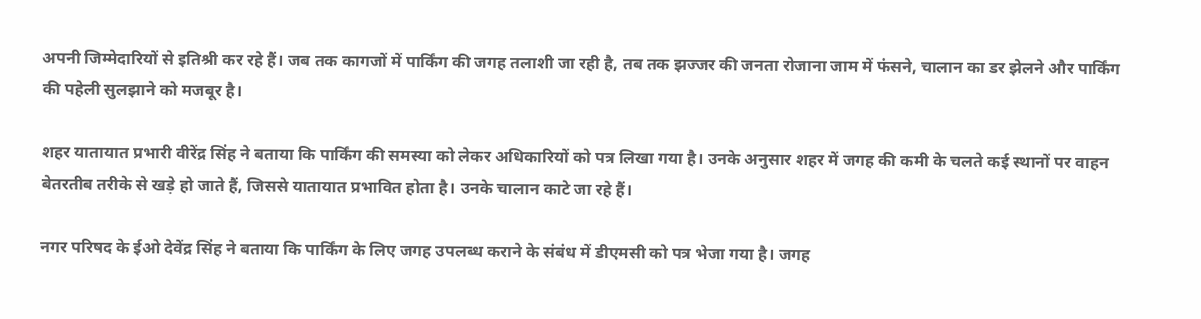अपनी जिम्मेदारियों से इतिश्री कर रहे हैं। जब तक कागजों में पार्किंग की जगह तलाशी जा रही है, तब तक झज्जर की जनता रोजाना जाम में फंसने, चालान का डर झेलने और पार्किंग की पहेली सुलझाने को मजबूर है।

शहर यातायात प्रभारी वीरेंद्र सिंह ने बताया कि पार्किंग की समस्या को लेकर अधिकारियों को पत्र लिखा गया है। उनके अनुसार शहर में जगह की कमी के चलते कई स्थानों पर वाहन बेतरतीब तरीके से खड़े हो जाते हैं, जिससे यातायात प्रभावित होता है। उनके चालान काटे जा रहे हैं।

नगर परिषद के ईओ देवेंद्र सिंह ने बताया कि पार्किंग के लिए जगह उपलब्ध कराने के संबंध में डीएमसी को पत्र भेजा गया है। जगह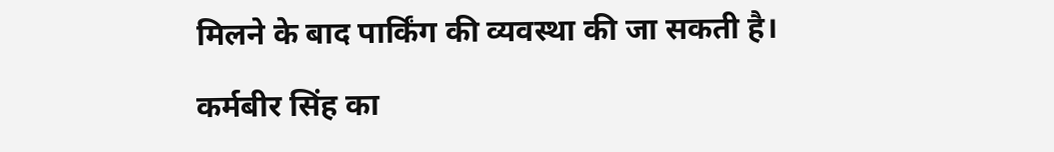मिलने के बाद पार्किंग की व्यवस्था की जा सकती है।

कर्मबीर सिंह का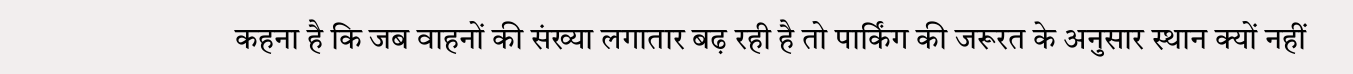कहना है कि जब वाहनों की संख्या लगातार बढ़ रही है तो पार्किंग की जरूरत के अनुसार स्थान क्यों नहीं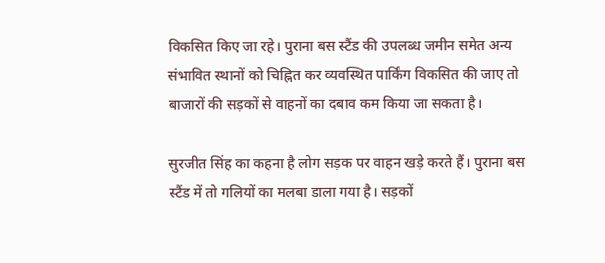विकसित किए जा रहे। पुराना बस स्टैंड की उपलब्ध जमीन समेत अन्य संभावित स्थानों को चिह्नित कर व्यवस्थित पार्किंग विकसित की जाए तो बाजारों की सड़कों से वाहनों का दबाव कम किया जा सकता है।

सुरजीत सिंह का कहना है लोग सड़क पर वाहन खड़े करते हैं। पुराना बस स्टैंड में तो गलियों का मलबा डाला गया है। सड़कों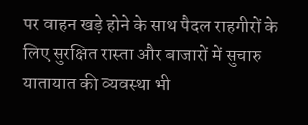पर वाहन खड़े होने के साथ पैदल राहगीरों के लिए सुरक्षित रास्ता और बाजारों में सुचारु यातायात की व्यवस्था भी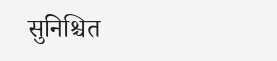सुनिश्चित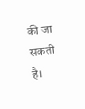की जा सकती है।